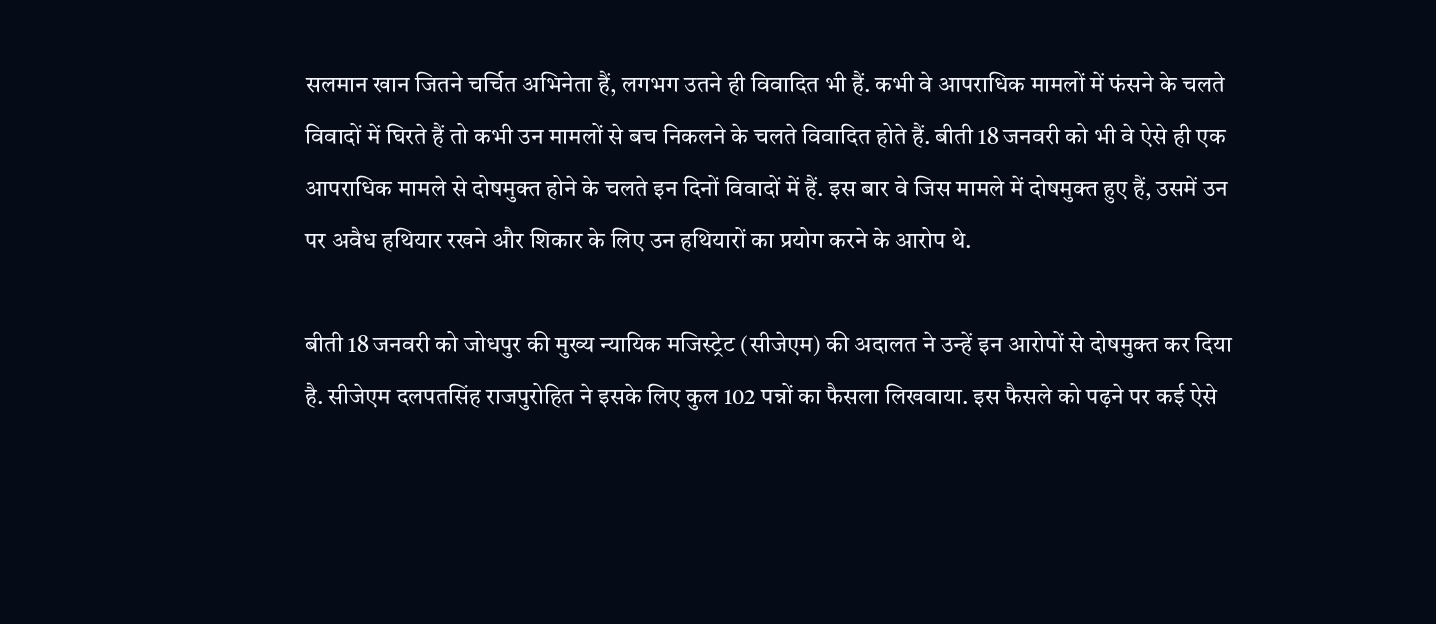सलमान खान जितने चर्चित अभिनेता हैं, लगभग उतने ही विवादित भी हैं. कभी वे आपराधिक मामलों में फंसने के चलते विवादों में घिरते हैं तो कभी उन मामलों से बच निकलने के चलते विवादित होते हैं. बीती 18 जनवरी को भी वे ऐसे ही एक आपराधिक मामले से दोषमुक्त होने के चलते इन दिनों विवादों में हैं. इस बार वे जिस मामले में दोषमुक्त हुए हैं, उसमें उन पर अवैध हथियार रखने और शिकार के लिए उन हथियारों का प्रयोग करने के आरोप थे.

बीती 18 जनवरी को जोधपुर की मुख्य न्यायिक मजिस्ट्रेट (सीजेएम) की अदालत ने उन्हें इन आरोपों से दोषमुक्त कर दिया है. सीजेएम दलपतसिंह राजपुरोहित ने इसके लिए कुल 102 पन्नों का फैसला लिखवाया. इस फैसले को पढ़ने पर कई ऐसे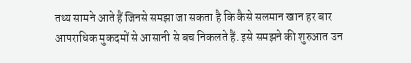तथ्य सामने आते हैं जिनसे समझा जा सकता है कि कैसे सलमान खान हर बार आपराधिक मुकदमों से आसानी से बच निकलते हैं. इसे समझने की शुरुआत उन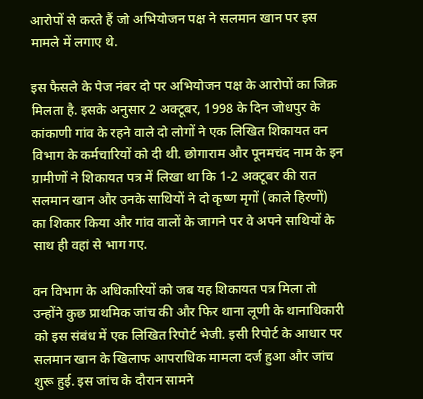आरोपों से करते हैं जो अभियोजन पक्ष ने सलमान खान पर इस मामले में लगाए थे.

इस फैसले के पेज नंबर दो पर अभियोजन पक्ष के आरोपों का जिक्र मिलता है. इसके अनुसार 2 अक्टूबर, 1998 के दिन जोधपुर के कांकाणी गांव के रहने वाले दो लोगों ने एक लिखित शिकायत वन विभाग के कर्मचारियों को दी थी. छोगाराम और पूनमचंद नाम के इन ग्रामीणों ने शिकायत पत्र में लिखा था कि 1-2 अक्टूबर की रात सलमान खान और उनके साथियों ने दो कृष्ण मृगों (काले हिरणों) का शिकार किया और गांव वालों के जागने पर वे अपने साथियों के साथ ही वहां से भाग गए.

वन विभाग के अधिकारियों को जब यह शिकायत पत्र मिला तो उन्होंने कुछ प्राथमिक जांच की और फिर थाना लूणी के थानाधिकारी को इस संबंध में एक लिखित रिपोर्ट भेजी. इसी रिपोर्ट के आधार पर सलमान खान के खिलाफ आपराधिक मामला दर्ज हुआ और जांच शुरू हुई. इस जांच के दौरान सामने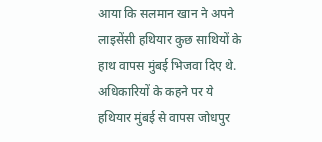आया कि सलमान खान ने अपने लाइसेंसी हथियार कुछ साथियों के हाथ वापस मुंबई भिजवा दिए थे. अधिकारियों के कहने पर ये हथियार मुंबई से वापस जोधपुर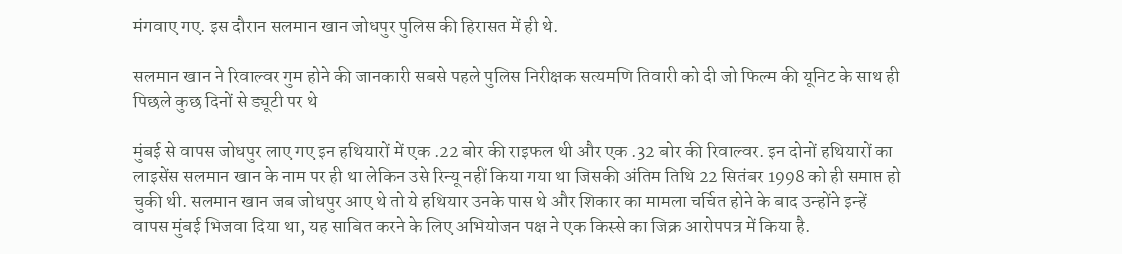मंगवाए गए. इस दौरान सलमान खान जोधपुर पुलिस की हिरासत में ही थे.

सलमान खान ने रिवाल्वर गुम होने की जानकारी सबसे पहले पुलिस निरीक्षक सत्यमणि तिवारी को दी जो फिल्म की यूनिट के साथ ही पिछले कुछ दिनों से ड्यूटी पर थे

मुंबई से वापस जोधपुर लाए गए इन हथियारों में एक .22 बोर की राइफल थी और एक .32 बोर की रिवाल्वर. इन दोनों हथियारों का लाइसेंस सलमान खान के नाम पर ही था लेकिन उसे रिन्यू नहीं किया गया था जिसकी अंतिम तिथि 22 सितंबर 1998 को ही समाप्त हो चुकी थी. सलमान खान जब जोधपुर आए थे तो ये हथियार उनके पास थे और शिकार का मामला चर्चित होने के बाद उन्होंने इन्हें वापस मुंबई भिजवा दिया था, यह साबित करने के लिए अभियोजन पक्ष ने एक किस्से का जिक्र आरोपपत्र में किया है.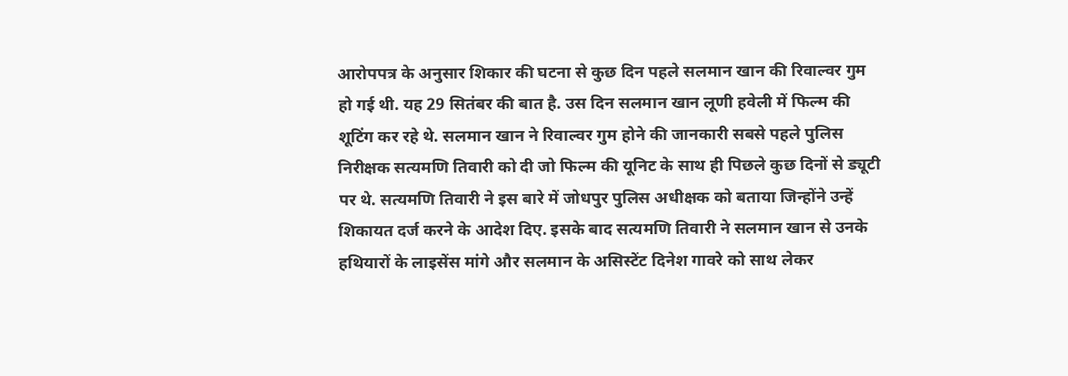आरोपपत्र के अनुसार शिकार की घटना से कुछ दिन पहले सलमान खान की रिवाल्वर गुम हो गई थी. यह 29 सितंबर की बात है. उस दिन सलमान खान लूणी हवेली में फिल्म की शूटिंग कर रहे थे. सलमान खान ने रिवाल्वर गुम होने की जानकारी सबसे पहले पुलिस निरीक्षक सत्यमणि तिवारी को दी जो फिल्म की यूनिट के साथ ही पिछले कुछ दिनों से ड्यूटी पर थे. सत्यमणि तिवारी ने इस बारे में जोधपुर पुलिस अधीक्षक को बताया जिन्होंने उन्हें शिकायत दर्ज करने के आदेश दिए. इसके बाद सत्यमणि तिवारी ने सलमान खान से उनके हथियारों के लाइसेंस मांगे और सलमान के असिस्टेंट दिनेश गावरे को साथ लेकर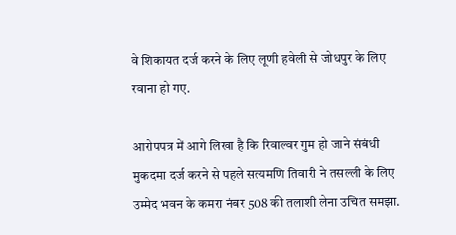वे शिकायत दर्ज करने के लिए लूणी हवेली से जोधपुर के लिए रवाना हो गए.

आरोपपत्र में आगे लिखा है कि रिवाल्वर गुम हो जाने संबंधी मुकदमा दर्ज करने से पहले सत्यमणि तिवारी ने तसल्ली के लिए उम्मेद भवन के कमरा नंबर 508 की तलाशी लेना उचित समझा.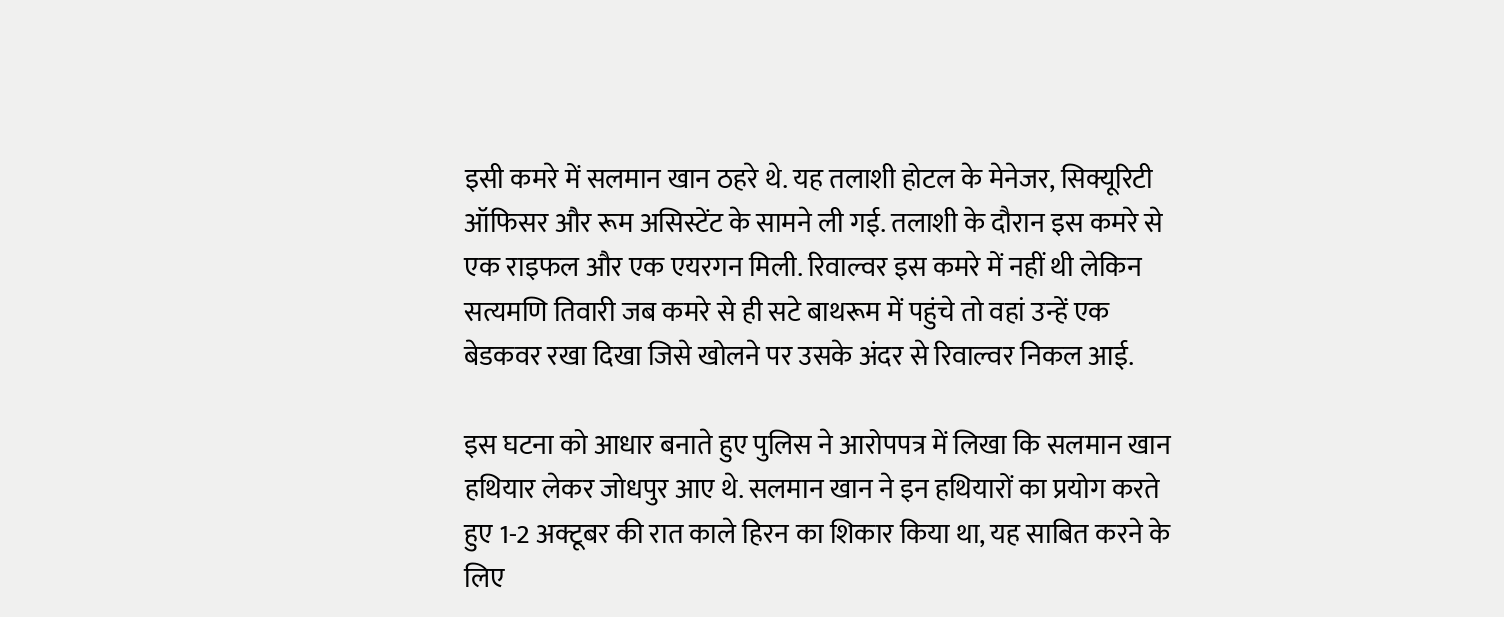इसी कमरे में सलमान खान ठहरे थे. यह तलाशी होटल के मेनेजर, सिक्यूरिटी ऑफिसर और रूम असिस्टेंट के सामने ली गई. तलाशी के दौरान इस कमरे से एक राइफल और एक एयरगन मिली. रिवाल्वर इस कमरे में नहीं थी लेकिन सत्यमणि तिवारी जब कमरे से ही सटे बाथरूम में पहुंचे तो वहां उन्हें एक बेडकवर रखा दिखा जिसे खोलने पर उसके अंदर से रिवाल्वर निकल आई.

इस घटना को आधार बनाते हुए पुलिस ने आरोपपत्र में लिखा कि सलमान खान हथियार लेकर जोधपुर आए थे. सलमान खान ने इन हथियारों का प्रयोग करते हुए 1-2 अक्टूबर की रात काले हिरन का शिकार किया था, यह साबित करने के लिए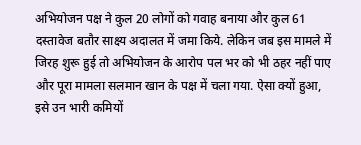अभियोजन पक्ष ने कुल 20 लोगों को गवाह बनाया और कुल 61 दस्तावेज बतौर साक्ष्य अदालत में जमा किये. लेकिन जब इस मामले में जिरह शुरू हुई तो अभियोजन के आरोप पल भर को भी ठहर नहीं पाए और पूरा मामला सलमान खान के पक्ष में चला गया. ऐसा क्यों हुआ, इसे उन भारी कमियों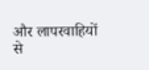और लापरवाहियों से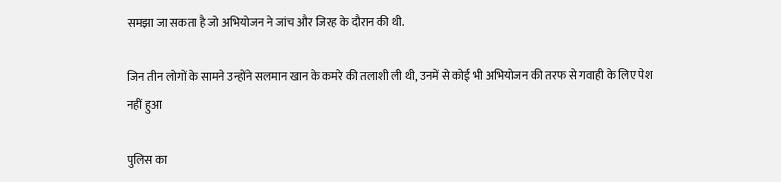समझा जा सकता है जो अभियोजन ने जांच और जिरह के दौरान की थी.

जिन तीन लोगों के सामने उन्होंने सलमान खान के कमरे की तलाशी ली थी, उनमें से कोई भी अभियोजन की तरफ से गवाही के लिए पेश नहीं हुआ

पुलिस का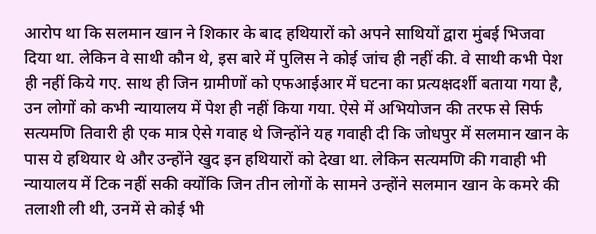आरोप था कि सलमान खान ने शिकार के बाद हथियारों को अपने साथियों द्वारा मुंबई भिजवा दिया था. लेकिन वे साथी कौन थे, इस बारे में पुलिस ने कोई जांच ही नहीं की. वे साथी कभी पेश ही नहीं किये गए. साथ ही जिन ग्रामीणों को एफआईआर में घटना का प्रत्यक्षदर्शी बताया गया है, उन लोगों को कभी न्यायालय में पेश ही नहीं किया गया. ऐसे में अभियोजन की तरफ से सिर्फ सत्यमणि तिवारी ही एक मात्र ऐसे गवाह थे जिन्होंने यह गवाही दी कि जोधपुर में सलमान खान के पास ये हथियार थे और उन्होंने खुद इन हथियारों को देखा था. लेकिन सत्यमणि की गवाही भी न्यायालय में टिक नहीं सकी क्योंकि जिन तीन लोगों के सामने उन्होंने सलमान खान के कमरे की तलाशी ली थी, उनमें से कोई भी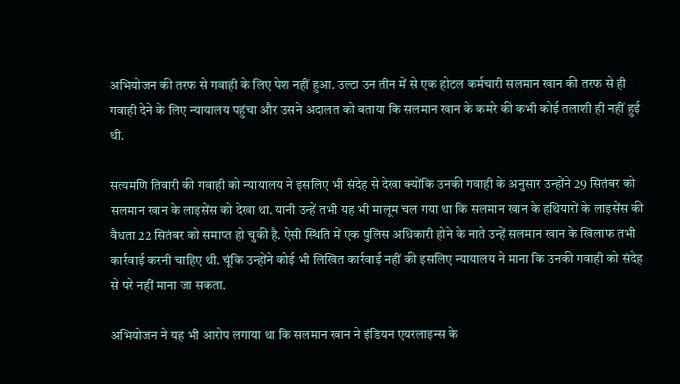अभियोजन की तरफ से गवाही के लिए पेश नहीं हुआ. उल्टा उन तीन में से एक होटल कर्मचारी सलमान खान की तरफ से ही गवाही देने के लिए न्यायालय पहुंचा और उसने अदालत को बताया कि सलमान खान के कमरे की कभी कोई तलाशी ही नहीं हुई थी.

सत्यमणि तिवारी की गवाही को न्यायालय ने इसलिए भी संदेह से देखा क्योंकि उनकी गवाही के अनुसार उन्होंने 29 सितंबर को सलमान खान के लाइसेंस को देखा था. यानी उन्हें तभी यह भी मालूम चल गया था कि सलमान खान के हथियारों के लाइसेंस की वैधता 22 सितंबर को समाप्त हो चुकी है. ऐसी स्थिति में एक पुलिस अधिकारी होने के नाते उन्हें सलमान खान के खिलाफ तभी कार्रवाई करनी चाहिए थी. चूंकि उन्होंने कोई भी लिखित कार्रवाई नहीं की इसलिए न्यायालय ने माना कि उनकी गवाही को संदेह से परे नहीं माना जा सकता.

अभियोजन ने यह भी आरोप लगाया था कि सलमान खान ने इंडियन एयरलाइन्स के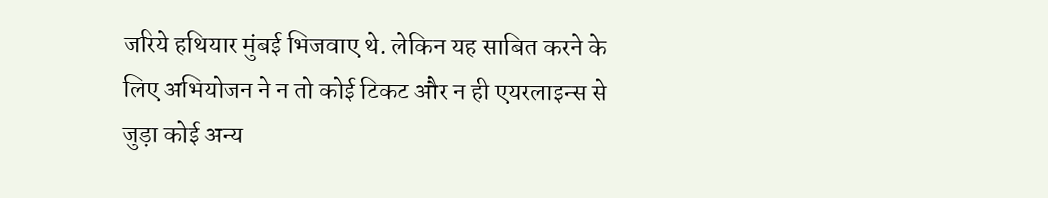जरिये हथियार मुंबई भिजवाए थे. लेकिन यह साबित करने के लिए अभियोजन ने न तो कोई टिकट और न ही एयरलाइन्स से जुड़ा कोई अन्य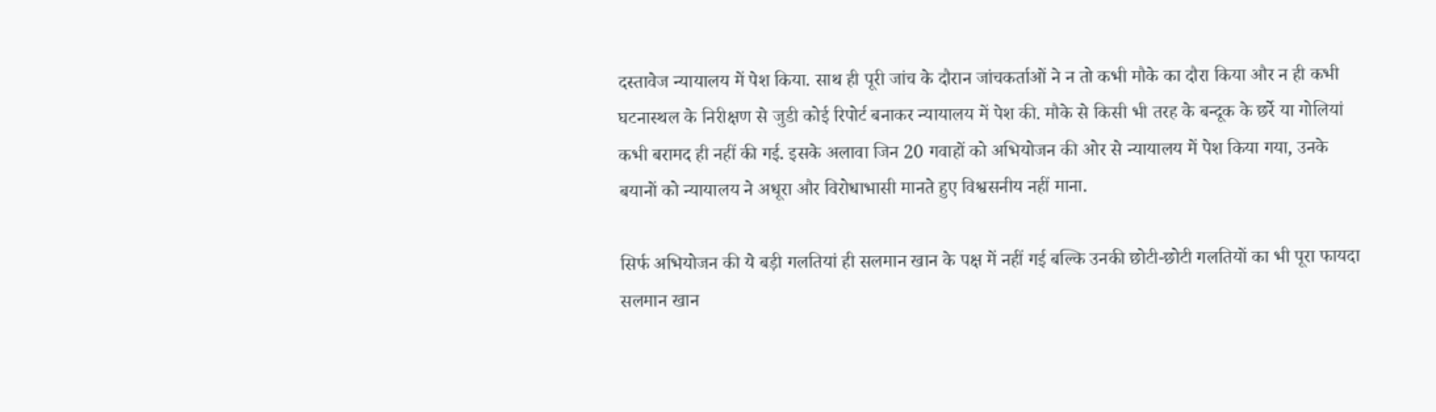दस्तावेज न्यायालय में पेश किया. साथ ही पूरी जांच के दौरान जांचकर्ताओं ने न तो कभी मौके का दौरा किया और न ही कभी घटनास्थल के निरीक्षण से जुडी कोई रिपोर्ट बनाकर न्यायालय में पेश की. मौके से किसी भी तरह के बन्दूक के छर्रे या गोलियां कभी बरामद ही नहीं की गई. इसके अलावा जिन 20 गवाहों को अभियोजन की ओर से न्यायालय में पेश किया गया, उनके बयानों को न्यायालय ने अधूरा और विरोधाभासी मानते हुए विश्वसनीय नहीं माना.

सिर्फ अभियोजन की ये बड़ी गलतियां ही सलमान खान के पक्ष में नहीं गई बल्कि उनकी छोटी-छोटी गलतियों का भी पूरा फायदा सलमान खान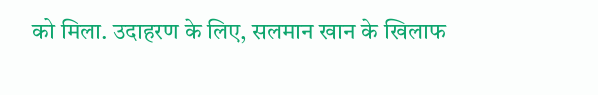को मिला. उदाहरण के लिए, सलमान खान के खिलाफ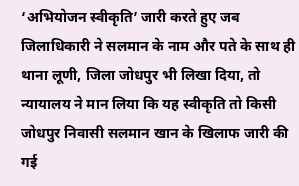‘अभियोजन स्वीकृति’ जारी करते हुए जब जिलाधिकारी ने सलमान के नाम और पते के साथ ही थाना लूणी, जिला जोधपुर भी लिखा दिया, तो न्यायालय ने मान लिया कि यह स्वीकृति तो किसी जोधपुर निवासी सलमान खान के खिलाफ जारी की गई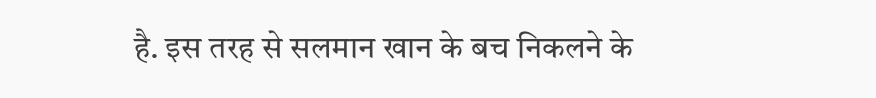है. इस तरह से सलमान खान के बच निकलने के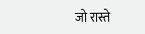जो रास्ते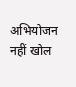अभियोजन नहीं खोल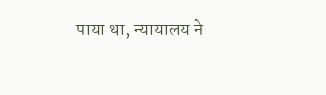पाया था, न्यायालय ने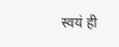स्वयं ही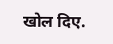खोल दिए.